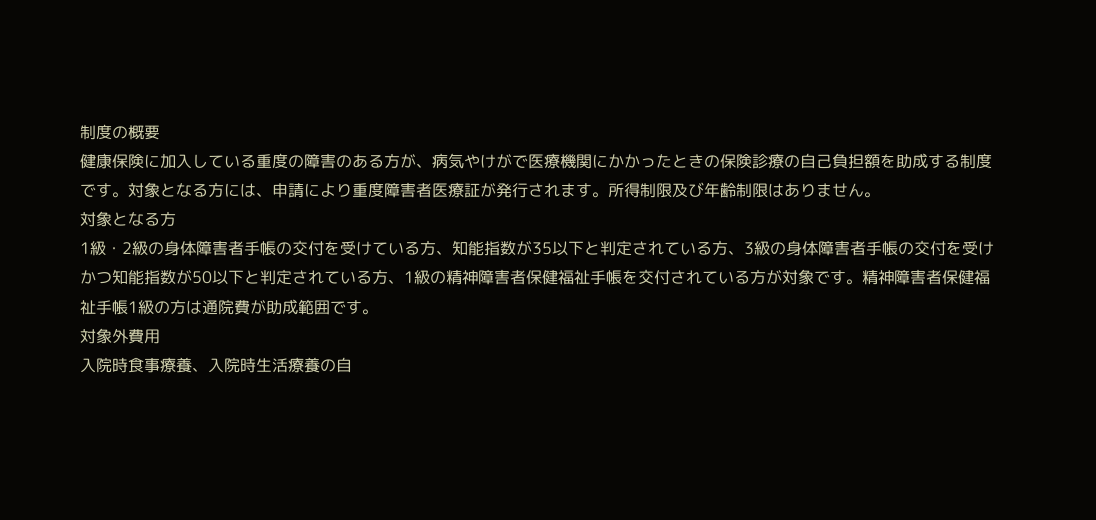制度の概要
健康保険に加入している重度の障害のある方が、病気やけがで医療機関にかかったときの保険診療の自己負担額を助成する制度です。対象となる方には、申請により重度障害者医療証が発行されます。所得制限及び年齢制限はありません。
対象となる方
1級・2級の身体障害者手帳の交付を受けている方、知能指数が35以下と判定されている方、3級の身体障害者手帳の交付を受けかつ知能指数が50以下と判定されている方、1級の精神障害者保健福祉手帳を交付されている方が対象です。精神障害者保健福祉手帳1級の方は通院費が助成範囲です。
対象外費用
入院時食事療養、入院時生活療養の自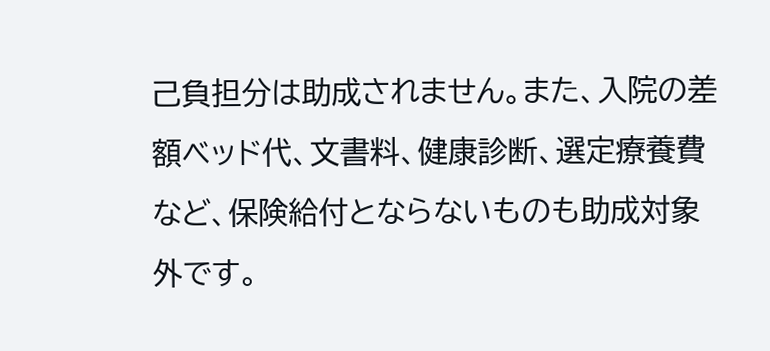己負担分は助成されません。また、入院の差額ベッド代、文書料、健康診断、選定療養費など、保険給付とならないものも助成対象外です。